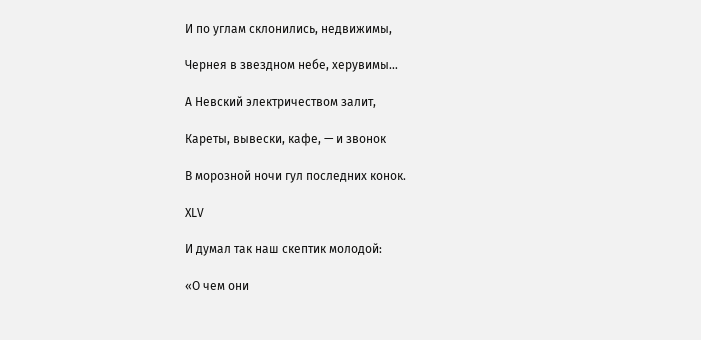И по углам склонились, недвижимы,

Чернея в звездном небе, херувимы…

А Невский электричеством залит,

Кареты, вывески, кафе, — и звонок

В морозной ночи гул последних конок.

XLV

И думал так наш скептик молодой:

«О чем они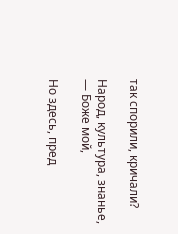так спорили, кричали?

Народ, культура, знанье, — Боже мой,

Но здесь, пред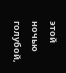этой ночью голубой,